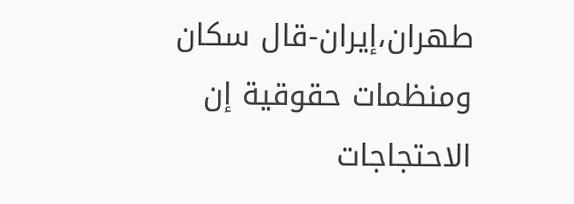طهران،إيران-قال سكان ومنظمات حقوقية إن الاحتجاجات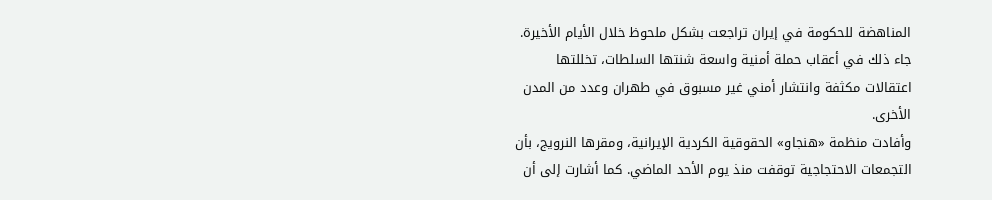المناهضة للحكومة في إيران تراجعت بشكل ملحوظ خلال الأيام الأخيرة. جاء ذلك في أعقاب حملة أمنية واسعة شنتها السلطات، تخللتها اعتقالات مكثفة وانتشار أمني غير مسبوق في طهران وعدد من المدن الأخرى.
وأفادت منظمة «هنجاو» الحقوقية الكردية الإيرانية، ومقرها النرويج، بأن التجمعات الاحتجاجية توقفت منذ يوم الأحد الماضي. كما أشارت إلى أن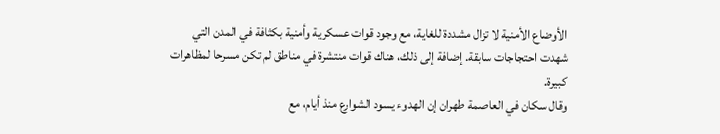الأوضاع الأمنية لا تزال مشددة للغاية، مع وجود قوات عسكرية وأمنية بكثافة في المدن التي شهدت احتجاجات سابقة. إضافة إلى ذلك، هناك قوات منتشرة في مناطق لم تكن مسرحا لمظاهرات كبيرة.
وقال سكان في العاصمة طهران إن الهدوء يسود الشوارع منذ أيام، مع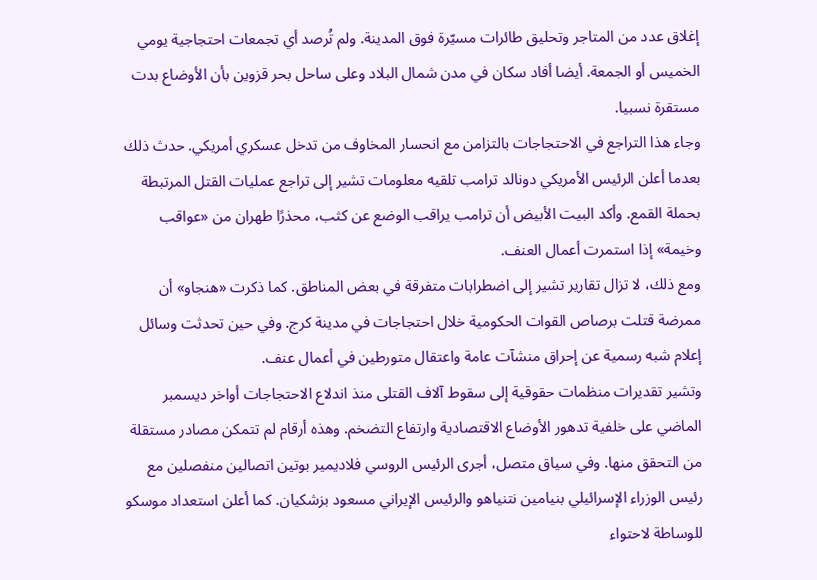إغلاق عدد من المتاجر وتحليق طائرات مسيّرة فوق المدينة. ولم تُرصد أي تجمعات احتجاجية يومي الخميس أو الجمعة. أيضا أفاد سكان في مدن شمال البلاد وعلى ساحل بحر قزوين بأن الأوضاع بدت مستقرة نسبيا.
وجاء هذا التراجع في الاحتجاجات بالتزامن مع انحسار المخاوف من تدخل عسكري أمريكي. حدث ذلك بعدما أعلن الرئيس الأمريكي دونالد ترامب تلقيه معلومات تشير إلى تراجع عمليات القتل المرتبطة بحملة القمع. وأكد البيت الأبيض أن ترامب يراقب الوضع عن كثب، محذرًا طهران من «عواقب وخيمة» إذا استمرت أعمال العنف.
ومع ذلك، لا تزال تقارير تشير إلى اضطرابات متفرقة في بعض المناطق. كما ذكرت «هنجاو» أن ممرضة قتلت برصاص القوات الحكومية خلال احتجاجات في مدينة كرج. وفي حين تحدثت وسائل إعلام شبه رسمية عن إحراق منشآت عامة واعتقال متورطين في أعمال عنف.
وتشير تقديرات منظمات حقوقية إلى سقوط آلاف القتلى منذ اندلاع الاحتجاجات أواخر ديسمبر الماضي على خلفية تدهور الأوضاع الاقتصادية وارتفاع التضخم. وهذه أرقام لم تتمكن مصادر مستقلة من التحقق منها. وفي سياق متصل، أجرى الرئيس الروسي فلاديمير بوتين اتصالين منفصلين مع رئيس الوزراء الإسرائيلي بنيامين نتنياهو والرئيس الإيراني مسعود بزشكيان. كما أعلن استعداد موسكو للوساطة لاحتواء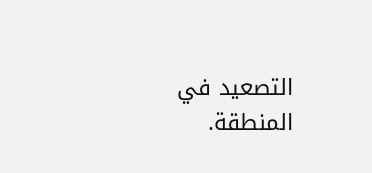التصعيد في المنطقة.